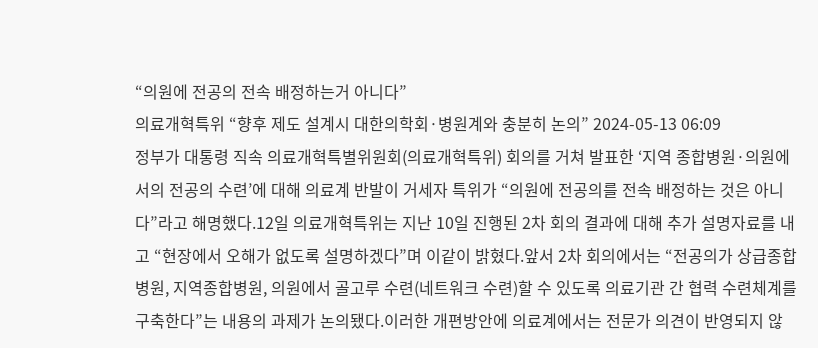“의원에 전공의 전속 배정하는거 아니다”
의료개혁특위 “향후 제도 설계시 대한의학회·병원계와 충분히 논의” 2024-05-13 06:09
정부가 대통령 직속 의료개혁특별위원회(의료개혁특위) 회의를 거쳐 발표한 ‘지역 종합병원·의원에서의 전공의 수련’에 대해 의료계 반발이 거세자 특위가 “의원에 전공의를 전속 배정하는 것은 아니다”라고 해명했다.12일 의료개혁특위는 지난 10일 진행된 2차 회의 결과에 대해 추가 설명자료를 내고 “현장에서 오해가 없도록 설명하겠다”며 이같이 밝혔다.앞서 2차 회의에서는 “전공의가 상급종합병원, 지역종합병원, 의원에서 골고루 수련(네트워크 수련)할 수 있도록 의료기관 간 협력 수련체계를 구축한다”는 내용의 과제가 논의됐다.이러한 개편방안에 의료계에서는 전문가 의견이 반영되지 않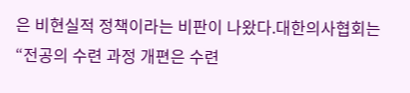은 비현실적 정책이라는 비판이 나왔다.대한의사협회는 “전공의 수련 과정 개편은 수련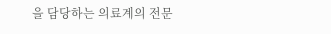을 담당하는 의료계의 전문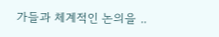가들과 체계적인 논의을 ..